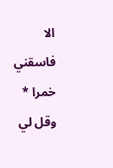الا فاسقني خمرا * وقل لي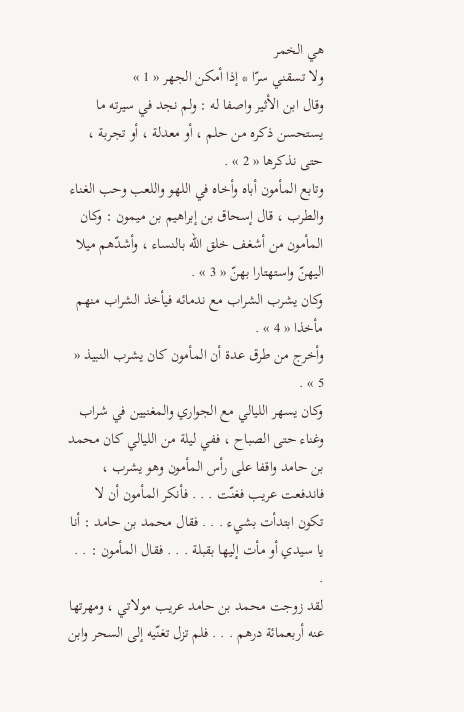هي الخمر
ولا تسقني سرّا * إذا أمكن الجهر « 1 »
وقال ابن الأثير واصفا له : ولم نجد في سيرته ما يستحسن ذكره من حلم ، أو معدلة ، أو تجربة ، حتى نذكرها « 2 » .
وتابع المأمون أباه وأخاه في اللهو واللعب وحب الغناء والطرب ، قال إسحاق بن إبراهيم بن ميمون : وكان المأمون من أشغف خلق اللّه بالنساء ، وأشدّهم ميلا اليهنّ واستهتارا بهنّ « 3 » .
وكان يشرب الشراب مع ندمائه فيأخذ الشراب منهم مأخذا « 4 » .
وأخرج من طرق عدة أن المأمون كان يشرب النبيذ « 5 » .
وكان يسهر الليالي مع الجواري والمغنيين في شراب وغناء حتى الصباح ، ففي ليلة من الليالي كان محمد بن حامد واقفا على رأس المأمون وهو يشرب ، فاندفعت عريب فغنّت . . . فأنكر المأمون أن لا تكون ابتدأت بشيء . . . فقال محمد بن حامد : أنا يا سيدي أو مأت إليها بقبلة . . . فقال المأمون : . . .
لقد زوجت محمد بن حامد عريب مولاتي ، ومهرتها عنه أربعمائة درهم . . . فلم تزل تغنّيه إلى السحر وابن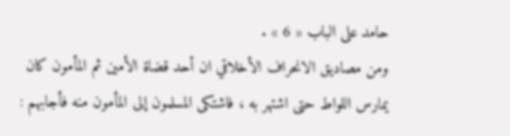حامد على الباب « 6 » .
ومن مصاديق الانحراف الأخلاقي ان أحد قضاة الأمين ثم المأمون كان يمارس اللواط حتى اشتهر به ، فاشتكى المسلمون إلى المأمون منه فأجابهم :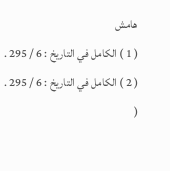هامش
( 1 ) الكامل في التاريخ : 6 / 295 .
( 2 ) الكامل في التاريخ : 6 / 295 .
(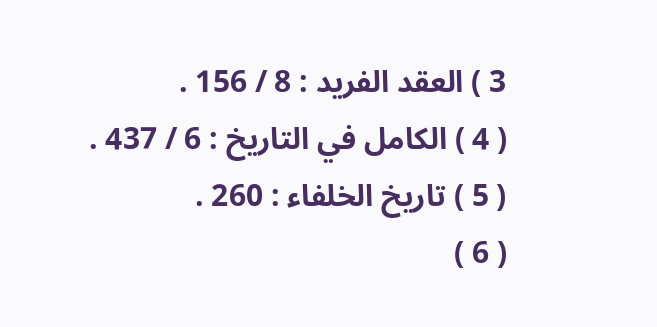3 ) العقد الفريد : 8 / 156 .
( 4 ) الكامل في التاريخ : 6 / 437 .
( 5 ) تاريخ الخلفاء : 260 .
( 6 )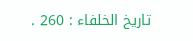تاريخ الخلفاء : 260 .